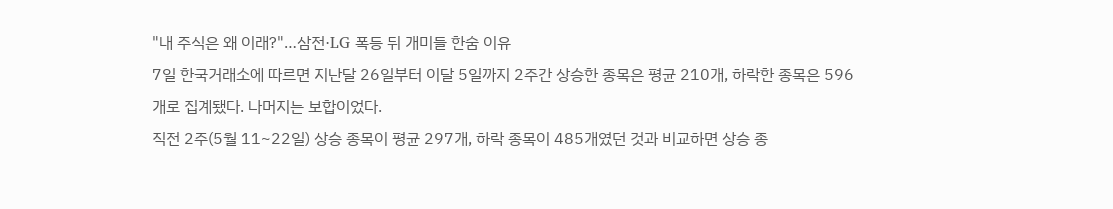"내 주식은 왜 이래?"…삼전·LG 폭등 뒤 개미들 한숨 이유
7일 한국거래소에 따르면 지난달 26일부터 이달 5일까지 2주간 상승한 종목은 평균 210개, 하락한 종목은 596개로 집계됐다. 나머지는 보합이었다.
직전 2주(5월 11~22일) 상승 종목이 평균 297개, 하락 종목이 485개였던 것과 비교하면 상승 종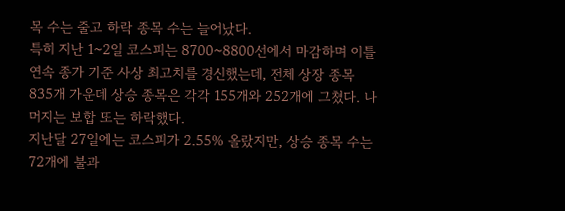목 수는 줄고 하락 종목 수는 늘어났다.
특히 지난 1~2일 코스피는 8700~8800선에서 마감하며 이틀 연속 종가 기준 사상 최고치를 경신했는데, 전체 상장 종목 835개 가운데 상승 종목은 각각 155개와 252개에 그쳤다. 나머지는 보합 또는 하락했다.
지난달 27일에는 코스피가 2.55% 올랐지만, 상승 종목 수는 72개에 불과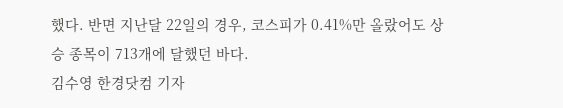했다. 반면 지난달 22일의 경우, 코스피가 0.41%만 올랐어도 상승 종목이 713개에 달했던 바다.
김수영 한경닷컴 기자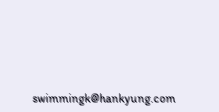swimmingk@hankyung.com